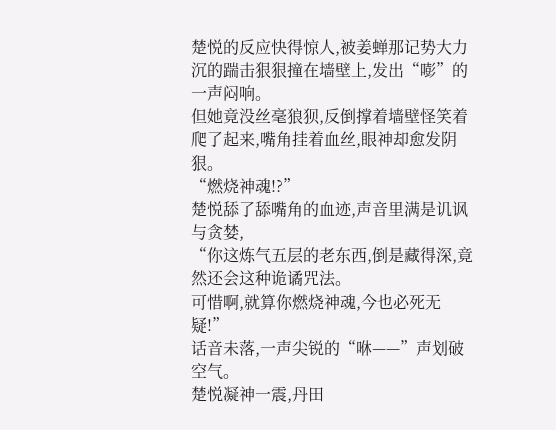楚悦的反应快得惊人,被姜蝉那记势大力沉的踹击狠狠撞在墙壁上,发出“嘭”的一声闷响。
但她竟没丝毫狼狈,反倒撑着墙壁怪笑着爬了起来,嘴角挂着血丝,眼神却愈发阴狠。
“燃烧神魂!?”
楚悦舔了舔嘴角的血迹,声音里满是讥讽与贪婪,
“你这炼气五层的老东西,倒是藏得深,竟然还会这种诡谲咒法。
可惜啊,就算你燃烧神魂,今也必死无疑!”
话音未落,一声尖锐的“咻——”声划破空气。
楚悦凝神一震,丹田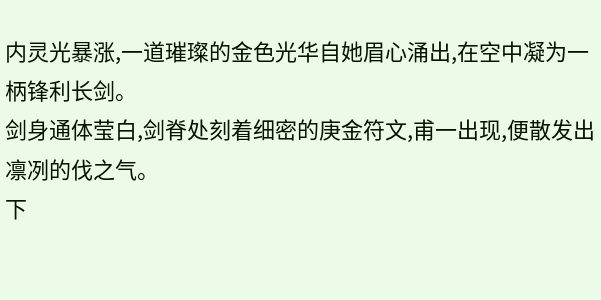内灵光暴涨,一道璀璨的金色光华自她眉心涌出,在空中凝为一柄锋利长剑。
剑身通体莹白,剑脊处刻着细密的庚金符文,甫一出现,便散发出凛冽的伐之气。
下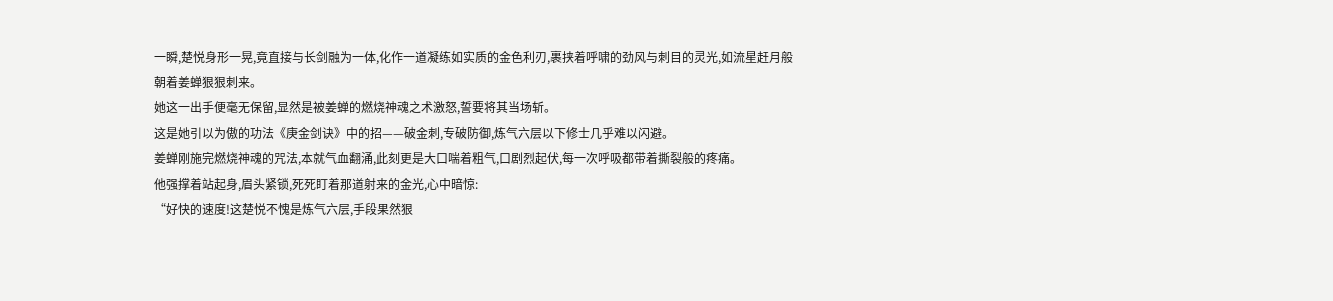一瞬,楚悦身形一晃,竟直接与长剑融为一体,化作一道凝练如实质的金色利刃,裹挟着呼啸的劲风与刺目的灵光,如流星赶月般朝着姜蝉狠狠刺来。
她这一出手便毫无保留,显然是被姜蝉的燃烧神魂之术激怒,誓要将其当场斩。
这是她引以为傲的功法《庚金剑诀》中的招——破金刺,专破防御,炼气六层以下修士几乎难以闪避。
姜蝉刚施完燃烧神魂的咒法,本就气血翻涌,此刻更是大口喘着粗气,口剧烈起伏,每一次呼吸都带着撕裂般的疼痛。
他强撑着站起身,眉头紧锁,死死盯着那道射来的金光,心中暗惊:
“好快的速度!这楚悦不愧是炼气六层,手段果然狠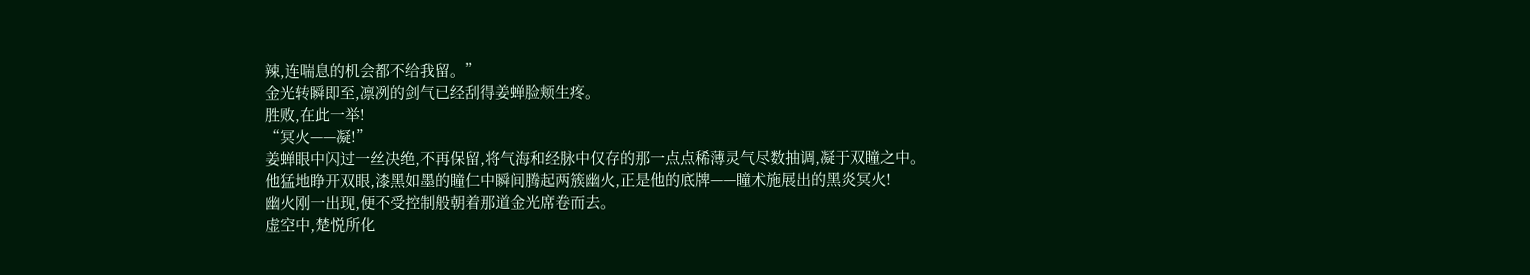辣,连喘息的机会都不给我留。”
金光转瞬即至,凛冽的剑气已经刮得姜蝉脸颊生疼。
胜败,在此一举!
“冥火——凝!”
姜蝉眼中闪过一丝决绝,不再保留,将气海和经脉中仅存的那一点点稀薄灵气尽数抽调,凝于双瞳之中。
他猛地睁开双眼,漆黑如墨的瞳仁中瞬间腾起两簇幽火,正是他的底牌——瞳术施展出的黑炎冥火!
幽火刚一出现,便不受控制般朝着那道金光席卷而去。
虚空中,楚悦所化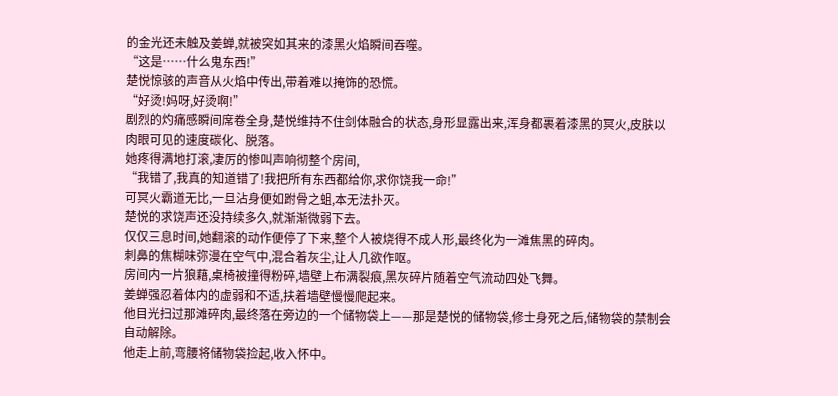的金光还未触及姜蝉,就被突如其来的漆黑火焰瞬间吞噬。
“这是……什么鬼东西!”
楚悦惊骇的声音从火焰中传出,带着难以掩饰的恐慌。
“好烫!妈呀,好烫啊!”
剧烈的灼痛感瞬间席卷全身,楚悦维持不住剑体融合的状态,身形显露出来,浑身都裹着漆黑的冥火,皮肤以肉眼可见的速度碳化、脱落。
她疼得满地打滚,凄厉的惨叫声响彻整个房间,
“我错了,我真的知道错了!我把所有东西都给你,求你饶我一命!”
可冥火霸道无比,一旦沾身便如跗骨之蛆,本无法扑灭。
楚悦的求饶声还没持续多久,就渐渐微弱下去。
仅仅三息时间,她翻滚的动作便停了下来,整个人被烧得不成人形,最终化为一滩焦黑的碎肉。
刺鼻的焦糊味弥漫在空气中,混合着灰尘,让人几欲作呕。
房间内一片狼藉,桌椅被撞得粉碎,墙壁上布满裂痕,黑灰碎片随着空气流动四处飞舞。
姜蝉强忍着体内的虚弱和不适,扶着墙壁慢慢爬起来。
他目光扫过那滩碎肉,最终落在旁边的一个储物袋上——那是楚悦的储物袋,修士身死之后,储物袋的禁制会自动解除。
他走上前,弯腰将储物袋捡起,收入怀中。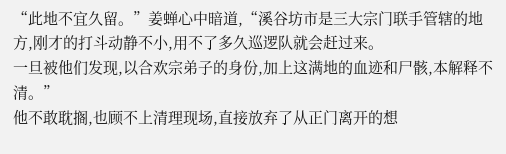“此地不宜久留。”姜蝉心中暗道,“溪谷坊市是三大宗门联手管辖的地方,刚才的打斗动静不小,用不了多久巡逻队就会赶过来。
一旦被他们发现,以合欢宗弟子的身份,加上这满地的血迹和尸骸,本解释不清。”
他不敢耽搁,也顾不上清理现场,直接放弃了从正门离开的想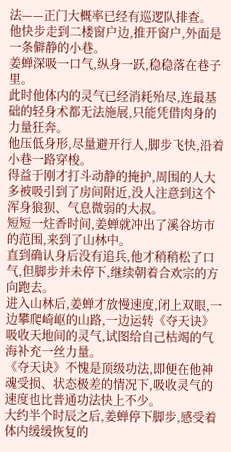法——正门大概率已经有巡逻队排查。
他快步走到二楼窗户边,推开窗户,外面是一条僻静的小巷。
姜蝉深吸一口气,纵身一跃,稳稳落在巷子里。
此时他体内的灵气已经消耗殆尽,连最基础的轻身术都无法施展,只能凭借肉身的力量狂奔。
他压低身形,尽量避开行人,脚步飞快,沿着小巷一路穿梭。
得益于刚才打斗动静的掩护,周围的人大多被吸引到了房间附近,没人注意到这个浑身狼狈、气息微弱的大叔。
短短一炷香时间,姜蝉就冲出了溪谷坊市的范围,来到了山林中。
直到确认身后没有追兵,他才稍稍松了口气,但脚步并未停下,继续朝着合欢宗的方向跑去。
进入山林后,姜蝉才放慢速度,闭上双眼,一边攀爬崎岖的山路,一边运转《夺天诀》吸收天地间的灵气,试图给自己枯竭的气海补充一丝力量。
《夺天诀》不愧是顶级功法,即便在他神魂受损、状态极差的情况下,吸收灵气的速度也比普通功法快上不少。
大约半个时辰之后,姜蝉停下脚步,感受着体内缓缓恢复的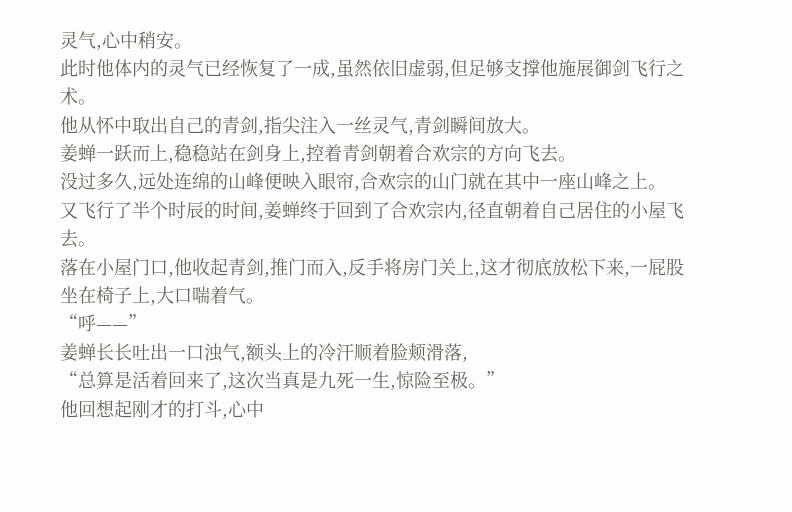灵气,心中稍安。
此时他体内的灵气已经恢复了一成,虽然依旧虚弱,但足够支撑他施展御剑飞行之术。
他从怀中取出自己的青剑,指尖注入一丝灵气,青剑瞬间放大。
姜蝉一跃而上,稳稳站在剑身上,控着青剑朝着合欢宗的方向飞去。
没过多久,远处连绵的山峰便映入眼帘,合欢宗的山门就在其中一座山峰之上。
又飞行了半个时辰的时间,姜蝉终于回到了合欢宗内,径直朝着自己居住的小屋飞去。
落在小屋门口,他收起青剑,推门而入,反手将房门关上,这才彻底放松下来,一屁股坐在椅子上,大口喘着气。
“呼——”
姜蝉长长吐出一口浊气,额头上的冷汗顺着脸颊滑落,
“总算是活着回来了,这次当真是九死一生,惊险至极。”
他回想起刚才的打斗,心中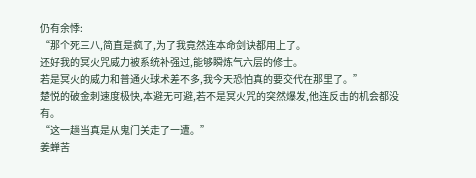仍有余悸:
“那个死三八,简直是疯了,为了我竟然连本命剑诀都用上了。
还好我的冥火咒威力被系统补强过,能够瞬炼气六层的修士。
若是冥火的威力和普通火球术差不多,我今天恐怕真的要交代在那里了。”
楚悦的破金刺速度极快,本避无可避,若不是冥火咒的突然爆发,他连反击的机会都没有。
“这一趟当真是从鬼门关走了一遭。”
姜蝉苦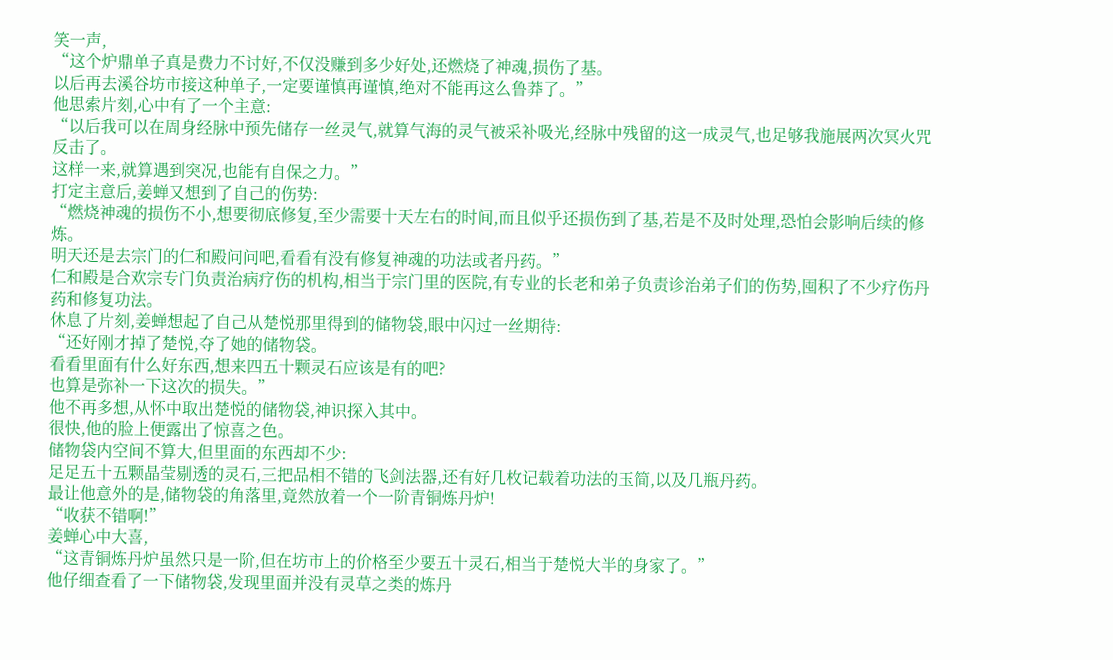笑一声,
“这个炉鼎单子真是费力不讨好,不仅没赚到多少好处,还燃烧了神魂,损伤了基。
以后再去溪谷坊市接这种单子,一定要谨慎再谨慎,绝对不能再这么鲁莽了。”
他思索片刻,心中有了一个主意:
“以后我可以在周身经脉中预先储存一丝灵气,就算气海的灵气被采补吸光,经脉中残留的这一成灵气,也足够我施展两次冥火咒反击了。
这样一来,就算遇到突况,也能有自保之力。”
打定主意后,姜蝉又想到了自己的伤势:
“燃烧神魂的损伤不小,想要彻底修复,至少需要十天左右的时间,而且似乎还损伤到了基,若是不及时处理,恐怕会影响后续的修炼。
明天还是去宗门的仁和殿问问吧,看看有没有修复神魂的功法或者丹药。”
仁和殿是合欢宗专门负责治病疗伤的机构,相当于宗门里的医院,有专业的长老和弟子负责诊治弟子们的伤势,囤积了不少疗伤丹药和修复功法。
休息了片刻,姜蝉想起了自己从楚悦那里得到的储物袋,眼中闪过一丝期待:
“还好刚才掉了楚悦,夺了她的储物袋。
看看里面有什么好东西,想来四五十颗灵石应该是有的吧?
也算是弥补一下这次的损失。”
他不再多想,从怀中取出楚悦的储物袋,神识探入其中。
很快,他的脸上便露出了惊喜之色。
储物袋内空间不算大,但里面的东西却不少:
足足五十五颗晶莹剔透的灵石,三把品相不错的飞剑法器,还有好几枚记载着功法的玉简,以及几瓶丹药。
最让他意外的是,储物袋的角落里,竟然放着一个一阶青铜炼丹炉!
“收获不错啊!”
姜蝉心中大喜,
“这青铜炼丹炉虽然只是一阶,但在坊市上的价格至少要五十灵石,相当于楚悦大半的身家了。”
他仔细查看了一下储物袋,发现里面并没有灵草之类的炼丹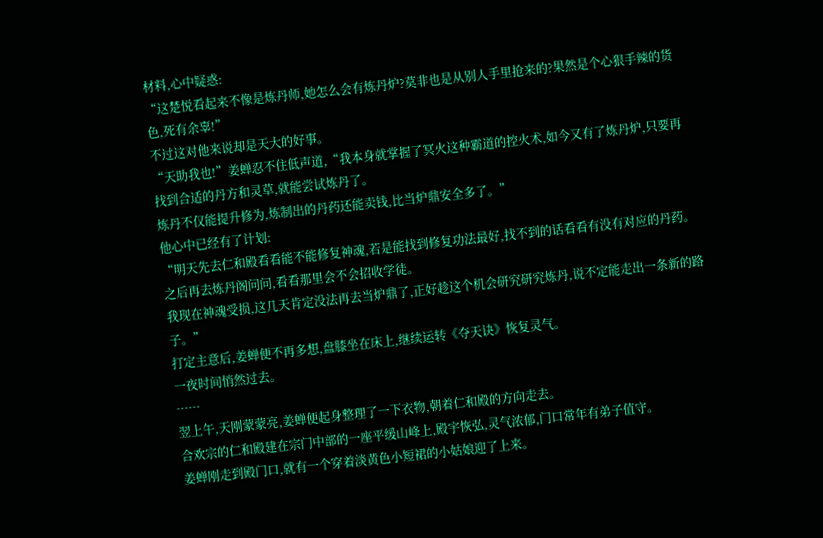材料,心中疑惑:
“这楚悦看起来不像是炼丹师,她怎么会有炼丹炉?莫非也是从别人手里抢来的?果然是个心狠手辣的货色,死有余辜!”
不过这对他来说却是天大的好事。
“天助我也!”姜蝉忍不住低声道,“我本身就掌握了冥火这种霸道的控火术,如今又有了炼丹炉,只要再找到合适的丹方和灵草,就能尝试炼丹了。
炼丹不仅能提升修为,炼制出的丹药还能卖钱,比当炉鼎安全多了。”
他心中已经有了计划:
“明天先去仁和殿看看能不能修复神魂,若是能找到修复功法最好,找不到的话看看有没有对应的丹药。
之后再去炼丹阁问问,看看那里会不会招收学徒。
我现在神魂受损,这几天肯定没法再去当炉鼎了,正好趁这个机会研究研究炼丹,说不定能走出一条新的路子。”
打定主意后,姜蝉便不再多想,盘膝坐在床上,继续运转《夺天诀》恢复灵气。
一夜时间悄然过去。
……
翌上午,天刚蒙蒙亮,姜蝉便起身整理了一下衣物,朝着仁和殿的方向走去。
合欢宗的仁和殿建在宗门中部的一座平缓山峰上,殿宇恢弘,灵气浓郁,门口常年有弟子值守。
姜蝉刚走到殿门口,就有一个穿着淡黄色小短裙的小姑娘迎了上来。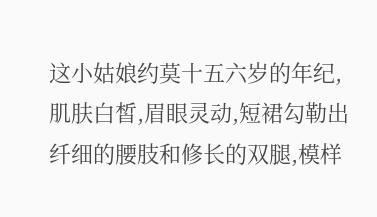这小姑娘约莫十五六岁的年纪,肌肤白皙,眉眼灵动,短裙勾勒出纤细的腰肢和修长的双腿,模样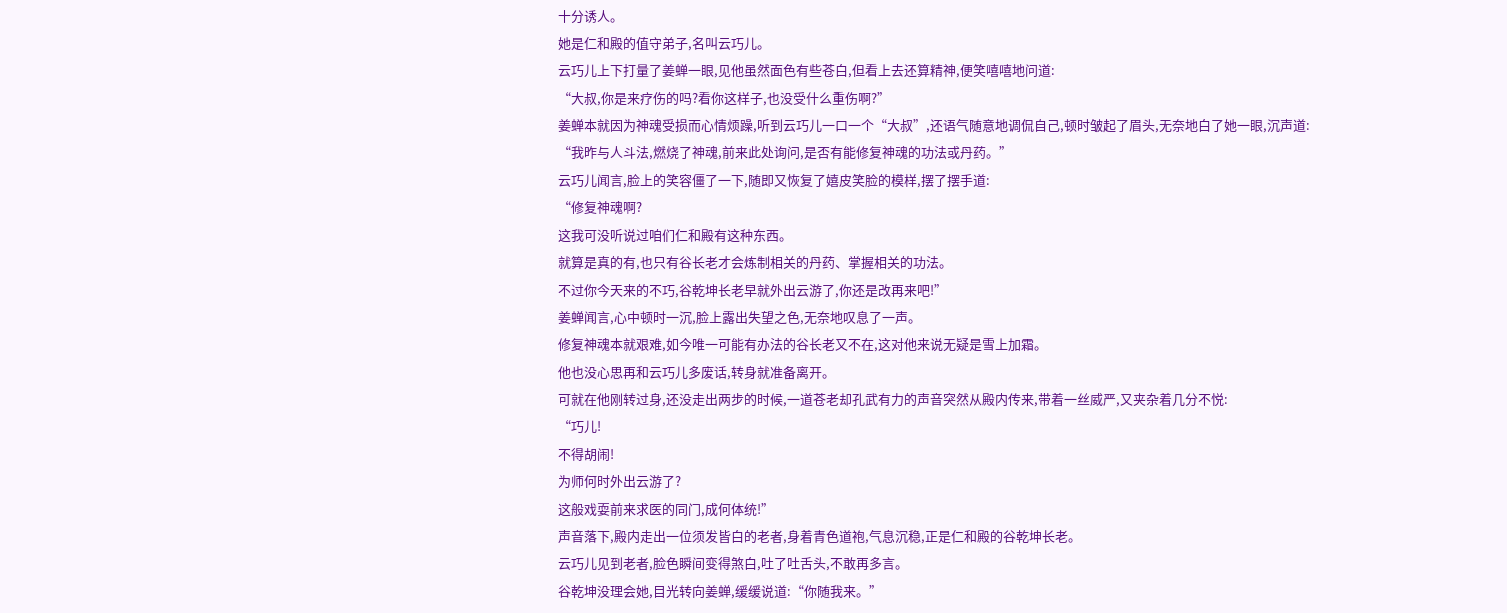十分诱人。
她是仁和殿的值守弟子,名叫云巧儿。
云巧儿上下打量了姜蝉一眼,见他虽然面色有些苍白,但看上去还算精神,便笑嘻嘻地问道:
“大叔,你是来疗伤的吗?看你这样子,也没受什么重伤啊?”
姜蝉本就因为神魂受损而心情烦躁,听到云巧儿一口一个“大叔”,还语气随意地调侃自己,顿时皱起了眉头,无奈地白了她一眼,沉声道:
“我昨与人斗法,燃烧了神魂,前来此处询问,是否有能修复神魂的功法或丹药。”
云巧儿闻言,脸上的笑容僵了一下,随即又恢复了嬉皮笑脸的模样,摆了摆手道:
“修复神魂啊?
这我可没听说过咱们仁和殿有这种东西。
就算是真的有,也只有谷长老才会炼制相关的丹药、掌握相关的功法。
不过你今天来的不巧,谷乾坤长老早就外出云游了,你还是改再来吧!”
姜蝉闻言,心中顿时一沉,脸上露出失望之色,无奈地叹息了一声。
修复神魂本就艰难,如今唯一可能有办法的谷长老又不在,这对他来说无疑是雪上加霜。
他也没心思再和云巧儿多废话,转身就准备离开。
可就在他刚转过身,还没走出两步的时候,一道苍老却孔武有力的声音突然从殿内传来,带着一丝威严,又夹杂着几分不悦:
“巧儿!
不得胡闹!
为师何时外出云游了?
这般戏耍前来求医的同门,成何体统!”
声音落下,殿内走出一位须发皆白的老者,身着青色道袍,气息沉稳,正是仁和殿的谷乾坤长老。
云巧儿见到老者,脸色瞬间变得煞白,吐了吐舌头,不敢再多言。
谷乾坤没理会她,目光转向姜蝉,缓缓说道:“你随我来。”